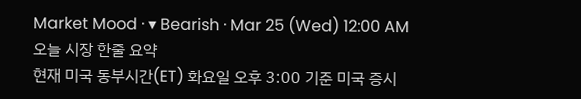Market Mood · ▾ Bearish · Mar 25 (Wed) 12:00 AM
오늘 시장 한줄 요약
현재 미국 동부시간(ET) 화요일 오후 3:00 기준 미국 증시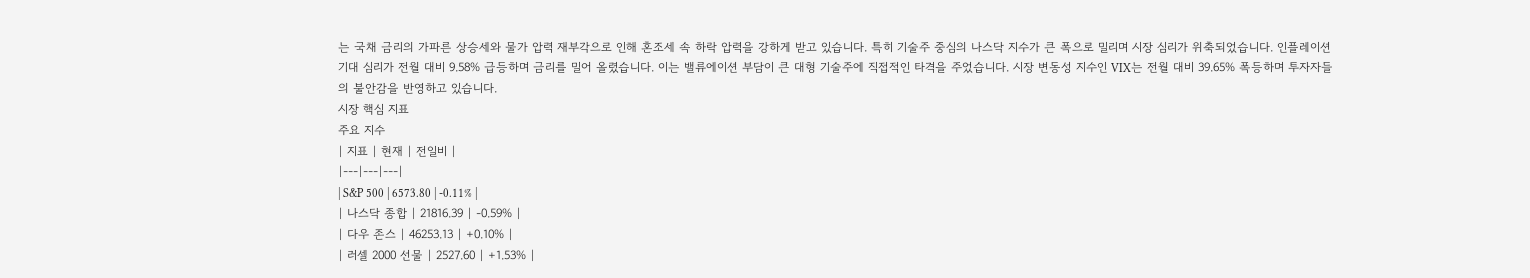는 국채 금리의 가파른 상승세와 물가 압력 재부각으로 인해 혼조세 속 하락 압력을 강하게 받고 있습니다. 특히 기술주 중심의 나스닥 지수가 큰 폭으로 밀리며 시장 심리가 위축되었습니다. 인플레이션 기대 심리가 전월 대비 9.58% 급등하며 금리를 밀어 올렸습니다. 이는 밸류에이션 부담이 큰 대형 기술주에 직접적인 타격을 주었습니다. 시장 변동성 지수인 VIX는 전월 대비 39.65% 폭등하며 투자자들의 불안감을 반영하고 있습니다.
시장 핵심 지표
주요 지수
| 지표 | 현재 | 전일비 |
|---|---|---|
| S&P 500 | 6573.80 | -0.11% |
| 나스닥 종합 | 21816.39 | -0.59% |
| 다우 존스 | 46253.13 | +0.10% |
| 러셀 2000 선물 | 2527.60 | +1.53% |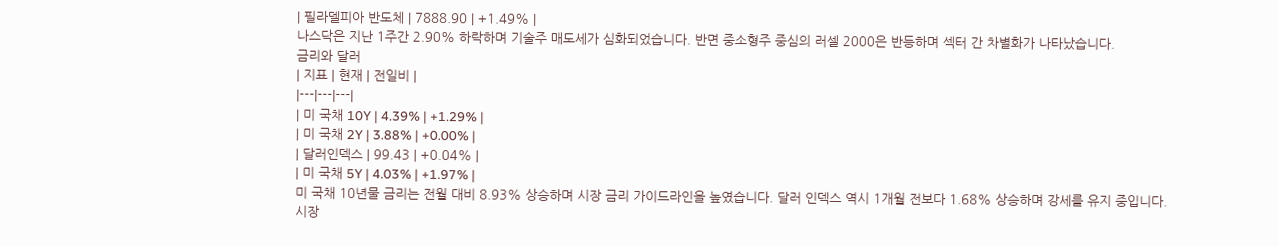| 필라델피아 반도체 | 7888.90 | +1.49% |
나스닥은 지난 1주간 2.90% 하락하며 기술주 매도세가 심화되었습니다. 반면 중소형주 중심의 러셀 2000은 반등하며 섹터 간 차별화가 나타났습니다.
금리와 달러
| 지표 | 현재 | 전일비 |
|---|---|---|
| 미 국채 10Y | 4.39% | +1.29% |
| 미 국채 2Y | 3.88% | +0.00% |
| 달러인덱스 | 99.43 | +0.04% |
| 미 국채 5Y | 4.03% | +1.97% |
미 국채 10년물 금리는 전월 대비 8.93% 상승하며 시장 금리 가이드라인을 높였습니다. 달러 인덱스 역시 1개월 전보다 1.68% 상승하며 강세를 유지 중입니다.
시장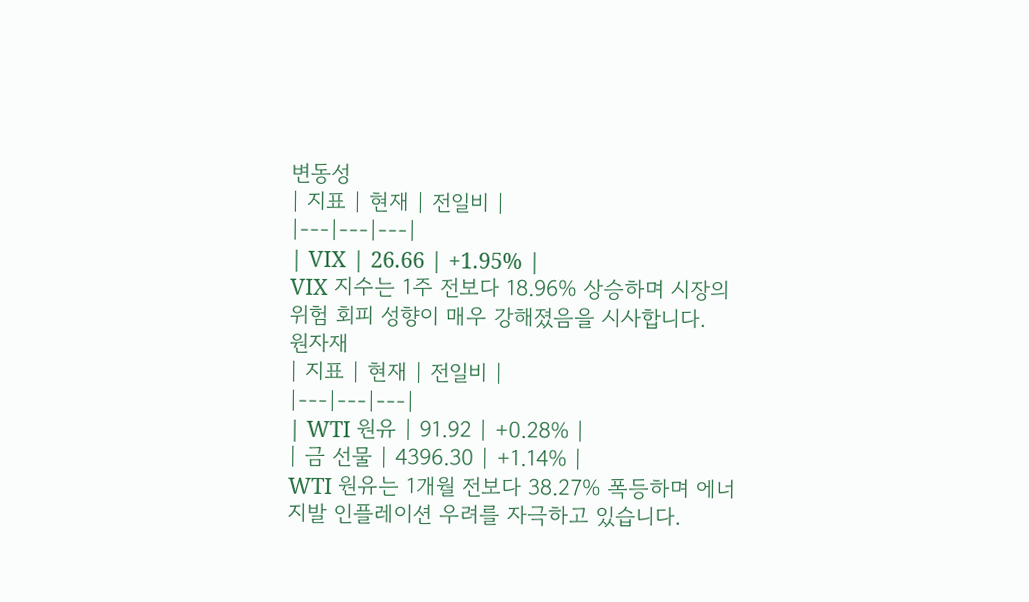변동성
| 지표 | 현재 | 전일비 |
|---|---|---|
| VIX | 26.66 | +1.95% |
VIX 지수는 1주 전보다 18.96% 상승하며 시장의 위험 회피 성향이 매우 강해졌음을 시사합니다.
원자재
| 지표 | 현재 | 전일비 |
|---|---|---|
| WTI 원유 | 91.92 | +0.28% |
| 금 선물 | 4396.30 | +1.14% |
WTI 원유는 1개월 전보다 38.27% 폭등하며 에너지발 인플레이션 우려를 자극하고 있습니다.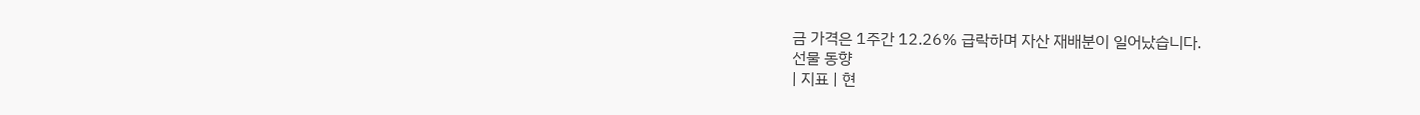금 가격은 1주간 12.26% 급락하며 자산 재배분이 일어났습니다.
선물 동향
| 지표 | 현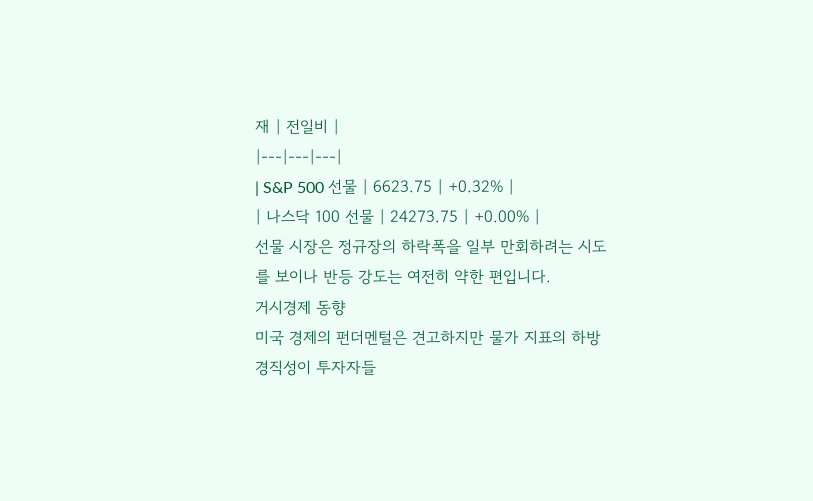재 | 전일비 |
|---|---|---|
| S&P 500 선물 | 6623.75 | +0.32% |
| 나스닥 100 선물 | 24273.75 | +0.00% |
선물 시장은 정규장의 하락폭을 일부 만회하려는 시도를 보이나 반등 강도는 여전히 약한 편입니다.
거시경제 동향
미국 경제의 펀더멘털은 견고하지만 물가 지표의 하방 경직성이 투자자들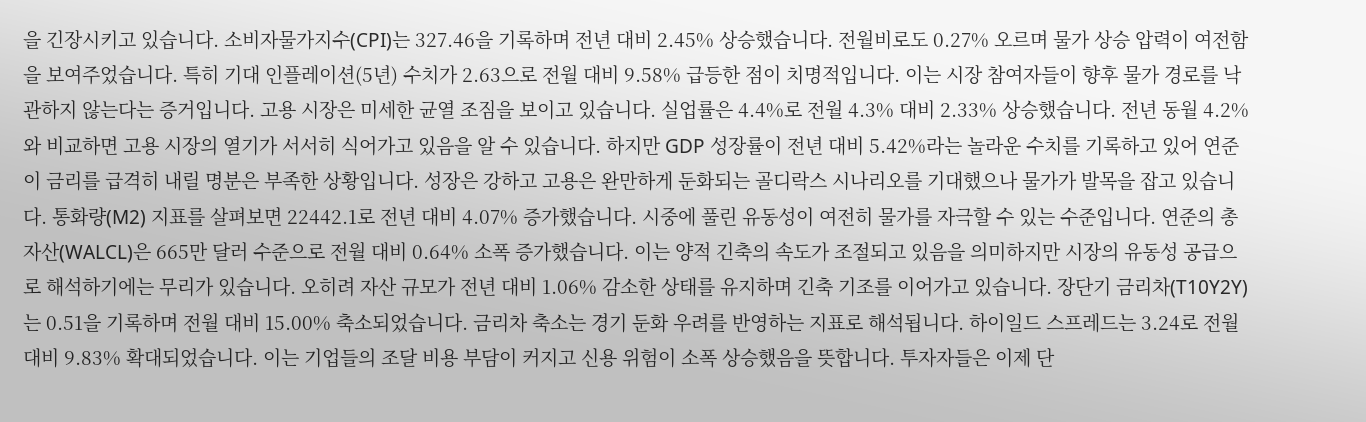을 긴장시키고 있습니다. 소비자물가지수(CPI)는 327.46을 기록하며 전년 대비 2.45% 상승했습니다. 전월비로도 0.27% 오르며 물가 상승 압력이 여전함을 보여주었습니다. 특히 기대 인플레이션(5년) 수치가 2.63으로 전월 대비 9.58% 급등한 점이 치명적입니다. 이는 시장 참여자들이 향후 물가 경로를 낙관하지 않는다는 증거입니다. 고용 시장은 미세한 균열 조짐을 보이고 있습니다. 실업률은 4.4%로 전월 4.3% 대비 2.33% 상승했습니다. 전년 동월 4.2%와 비교하면 고용 시장의 열기가 서서히 식어가고 있음을 알 수 있습니다. 하지만 GDP 성장률이 전년 대비 5.42%라는 놀라운 수치를 기록하고 있어 연준이 금리를 급격히 내릴 명분은 부족한 상황입니다. 성장은 강하고 고용은 완만하게 둔화되는 골디락스 시나리오를 기대했으나 물가가 발목을 잡고 있습니다. 통화량(M2) 지표를 살펴보면 22442.1로 전년 대비 4.07% 증가했습니다. 시중에 풀린 유동성이 여전히 물가를 자극할 수 있는 수준입니다. 연준의 총자산(WALCL)은 665만 달러 수준으로 전월 대비 0.64% 소폭 증가했습니다. 이는 양적 긴축의 속도가 조절되고 있음을 의미하지만 시장의 유동성 공급으로 해석하기에는 무리가 있습니다. 오히려 자산 규모가 전년 대비 1.06% 감소한 상태를 유지하며 긴축 기조를 이어가고 있습니다. 장단기 금리차(T10Y2Y)는 0.51을 기록하며 전월 대비 15.00% 축소되었습니다. 금리차 축소는 경기 둔화 우려를 반영하는 지표로 해석됩니다. 하이일드 스프레드는 3.24로 전월 대비 9.83% 확대되었습니다. 이는 기업들의 조달 비용 부담이 커지고 신용 위험이 소폭 상승했음을 뜻합니다. 투자자들은 이제 단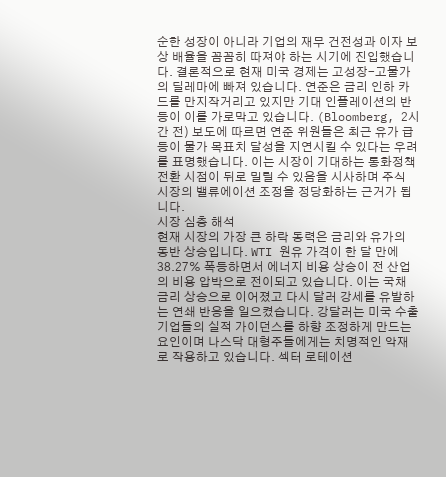순한 성장이 아니라 기업의 재무 건전성과 이자 보상 배율을 꼼꼼히 따져야 하는 시기에 진입했습니다. 결론적으로 현재 미국 경제는 고성장-고물가의 딜레마에 빠져 있습니다. 연준은 금리 인하 카드를 만지작거리고 있지만 기대 인플레이션의 반등이 이를 가로막고 있습니다. (Bloomberg, 2시간 전) 보도에 따르면 연준 위원들은 최근 유가 급등이 물가 목표치 달성을 지연시킬 수 있다는 우려를 표명했습니다. 이는 시장이 기대하는 통화정책 전환 시점이 뒤로 밀릴 수 있음을 시사하며 주식 시장의 밸류에이션 조정을 정당화하는 근거가 됩니다.
시장 심층 해석
현재 시장의 가장 큰 하락 동력은 금리와 유가의 동반 상승입니다. WTI 원유 가격이 한 달 만에 38.27% 폭등하면서 에너지 비용 상승이 전 산업의 비용 압박으로 전이되고 있습니다. 이는 국채 금리 상승으로 이어졌고 다시 달러 강세를 유발하는 연쇄 반응을 일으켰습니다. 강달러는 미국 수출 기업들의 실적 가이던스를 하향 조정하게 만드는 요인이며 나스닥 대형주들에게는 치명적인 악재로 작용하고 있습니다. 섹터 로테이션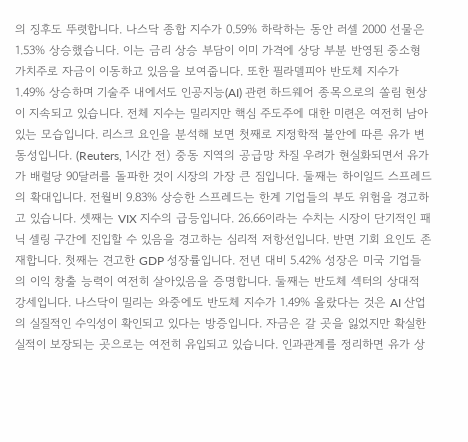의 징후도 뚜렷합니다. 나스닥 종합 지수가 0.59% 하락하는 동안 러셀 2000 선물은 1.53% 상승했습니다. 이는 금리 상승 부담이 이미 가격에 상당 부분 반영된 중소형 가치주로 자금이 이동하고 있음을 보여줍니다. 또한 필라델피아 반도체 지수가 1.49% 상승하며 기술주 내에서도 인공지능(AI) 관련 하드웨어 종목으로의 쏠림 현상이 지속되고 있습니다. 전체 지수는 밀리지만 핵심 주도주에 대한 미련은 여전히 남아 있는 모습입니다. 리스크 요인을 분석해 보면 첫째로 지정학적 불안에 따른 유가 변동성입니다. (Reuters, 1시간 전) 중동 지역의 공급망 차질 우려가 현실화되면서 유가가 배럴당 90달러를 돌파한 것이 시장의 가장 큰 짐입니다. 둘째는 하이일드 스프레드의 확대입니다. 전월비 9.83% 상승한 스프레드는 한계 기업들의 부도 위험을 경고하고 있습니다. 셋째는 VIX 지수의 급등입니다. 26.66이라는 수치는 시장이 단기적인 패닉 셀링 구간에 진입할 수 있음을 경고하는 심리적 저항선입니다. 반면 기회 요인도 존재합니다. 첫째는 견고한 GDP 성장률입니다. 전년 대비 5.42% 성장은 미국 기업들의 이익 창출 능력이 여전히 살아있음을 증명합니다. 둘째는 반도체 섹터의 상대적 강세입니다. 나스닥이 밀리는 와중에도 반도체 지수가 1.49% 올랐다는 것은 AI 산업의 실질적인 수익성이 확인되고 있다는 방증입니다. 자금은 갈 곳을 잃었지만 확실한 실적이 보장되는 곳으로는 여전히 유입되고 있습니다. 인과관계를 정리하면 유가 상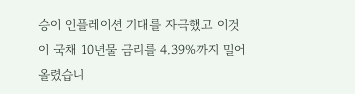승이 인플레이션 기대를 자극했고 이것이 국채 10년물 금리를 4.39%까지 밀어 올렸습니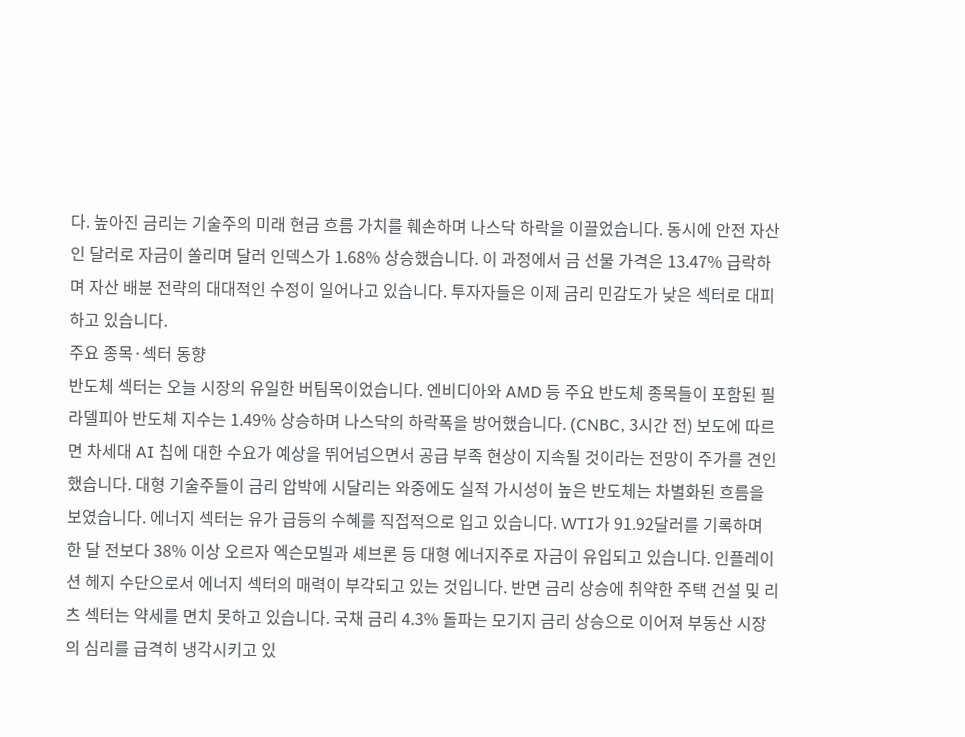다. 높아진 금리는 기술주의 미래 현금 흐름 가치를 훼손하며 나스닥 하락을 이끌었습니다. 동시에 안전 자산인 달러로 자금이 쏠리며 달러 인덱스가 1.68% 상승했습니다. 이 과정에서 금 선물 가격은 13.47% 급락하며 자산 배분 전략의 대대적인 수정이 일어나고 있습니다. 투자자들은 이제 금리 민감도가 낮은 섹터로 대피하고 있습니다.
주요 종목·섹터 동향
반도체 섹터는 오늘 시장의 유일한 버팀목이었습니다. 엔비디아와 AMD 등 주요 반도체 종목들이 포함된 필라델피아 반도체 지수는 1.49% 상승하며 나스닥의 하락폭을 방어했습니다. (CNBC, 3시간 전) 보도에 따르면 차세대 AI 칩에 대한 수요가 예상을 뛰어넘으면서 공급 부족 현상이 지속될 것이라는 전망이 주가를 견인했습니다. 대형 기술주들이 금리 압박에 시달리는 와중에도 실적 가시성이 높은 반도체는 차별화된 흐름을 보였습니다. 에너지 섹터는 유가 급등의 수혜를 직접적으로 입고 있습니다. WTI가 91.92달러를 기록하며 한 달 전보다 38% 이상 오르자 엑슨모빌과 셰브론 등 대형 에너지주로 자금이 유입되고 있습니다. 인플레이션 헤지 수단으로서 에너지 섹터의 매력이 부각되고 있는 것입니다. 반면 금리 상승에 취약한 주택 건설 및 리츠 섹터는 약세를 면치 못하고 있습니다. 국채 금리 4.3% 돌파는 모기지 금리 상승으로 이어져 부동산 시장의 심리를 급격히 냉각시키고 있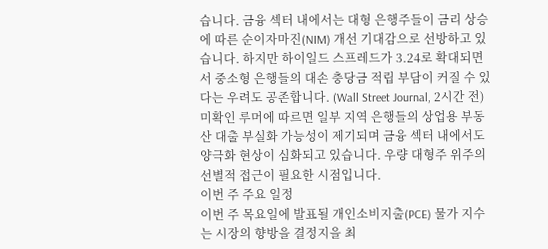습니다. 금융 섹터 내에서는 대형 은행주들이 금리 상승에 따른 순이자마진(NIM) 개선 기대감으로 선방하고 있습니다. 하지만 하이일드 스프레드가 3.24로 확대되면서 중소형 은행들의 대손 충당금 적립 부담이 커질 수 있다는 우려도 공존합니다. (Wall Street Journal, 2시간 전) 미확인 루머에 따르면 일부 지역 은행들의 상업용 부동산 대출 부실화 가능성이 제기되며 금융 섹터 내에서도 양극화 현상이 심화되고 있습니다. 우량 대형주 위주의 선별적 접근이 필요한 시점입니다.
이번 주 주요 일정
이번 주 목요일에 발표될 개인소비지출(PCE) 물가 지수는 시장의 향방을 결정지을 최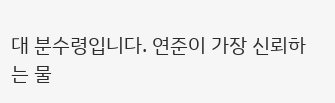대 분수령입니다. 연준이 가장 신뢰하는 물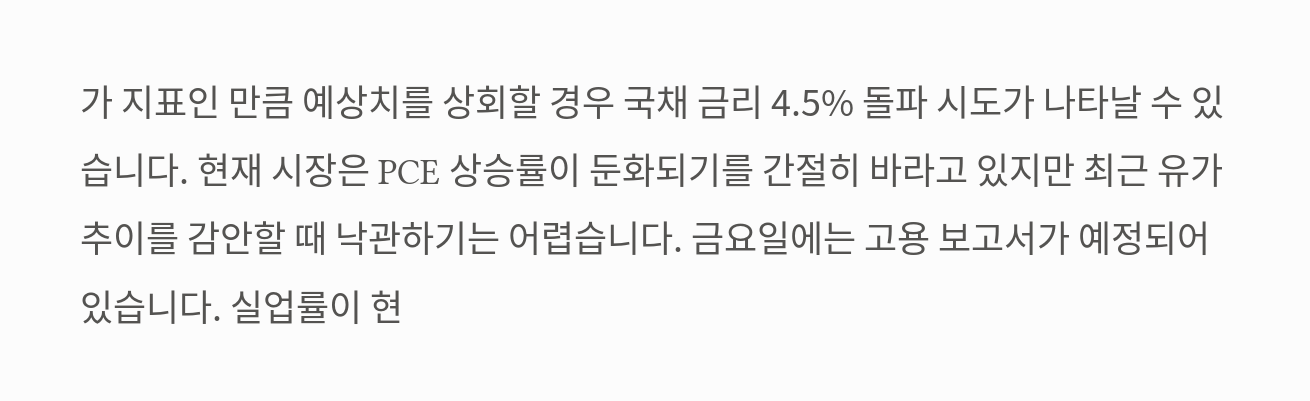가 지표인 만큼 예상치를 상회할 경우 국채 금리 4.5% 돌파 시도가 나타날 수 있습니다. 현재 시장은 PCE 상승률이 둔화되기를 간절히 바라고 있지만 최근 유가 추이를 감안할 때 낙관하기는 어렵습니다. 금요일에는 고용 보고서가 예정되어 있습니다. 실업률이 현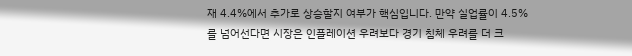재 4.4%에서 추가로 상승할지 여부가 핵심입니다. 만약 실업률이 4.5%를 넘어선다면 시장은 인플레이션 우려보다 경기 침체 우려를 더 크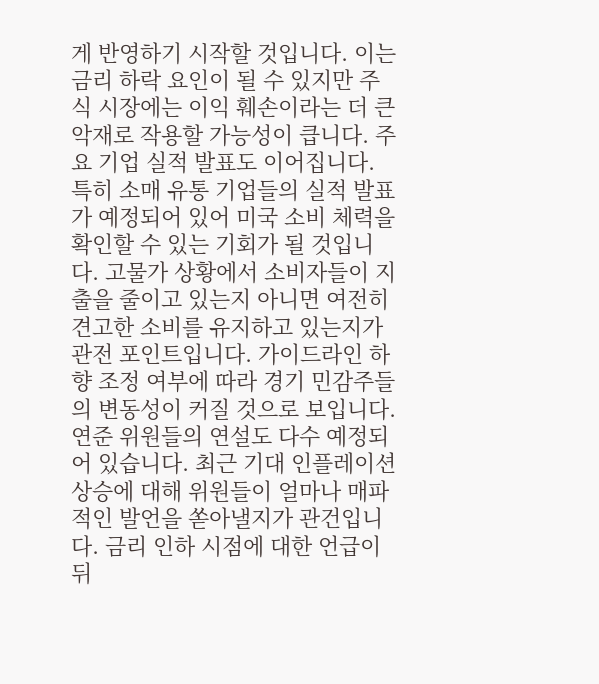게 반영하기 시작할 것입니다. 이는 금리 하락 요인이 될 수 있지만 주식 시장에는 이익 훼손이라는 더 큰 악재로 작용할 가능성이 큽니다. 주요 기업 실적 발표도 이어집니다. 특히 소매 유통 기업들의 실적 발표가 예정되어 있어 미국 소비 체력을 확인할 수 있는 기회가 될 것입니다. 고물가 상황에서 소비자들이 지출을 줄이고 있는지 아니면 여전히 견고한 소비를 유지하고 있는지가 관전 포인트입니다. 가이드라인 하향 조정 여부에 따라 경기 민감주들의 변동성이 커질 것으로 보입니다. 연준 위원들의 연설도 다수 예정되어 있습니다. 최근 기대 인플레이션 상승에 대해 위원들이 얼마나 매파적인 발언을 쏟아낼지가 관건입니다. 금리 인하 시점에 대한 언급이 뒤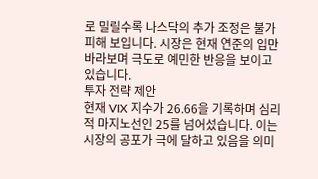로 밀릴수록 나스닥의 추가 조정은 불가피해 보입니다. 시장은 현재 연준의 입만 바라보며 극도로 예민한 반응을 보이고 있습니다.
투자 전략 제안
현재 VIX 지수가 26.66을 기록하며 심리적 마지노선인 25를 넘어섰습니다. 이는 시장의 공포가 극에 달하고 있음을 의미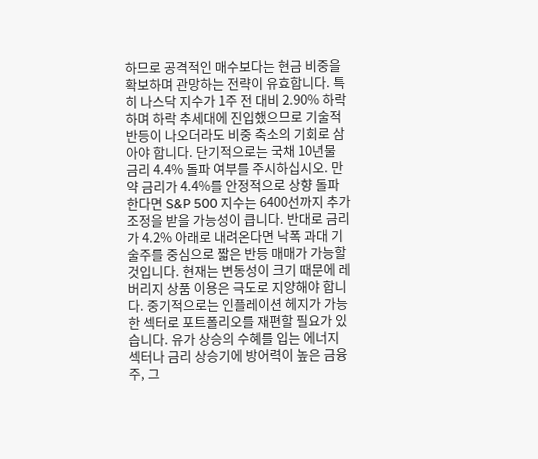하므로 공격적인 매수보다는 현금 비중을 확보하며 관망하는 전략이 유효합니다. 특히 나스닥 지수가 1주 전 대비 2.90% 하락하며 하락 추세대에 진입했으므로 기술적 반등이 나오더라도 비중 축소의 기회로 삼아야 합니다. 단기적으로는 국채 10년물 금리 4.4% 돌파 여부를 주시하십시오. 만약 금리가 4.4%를 안정적으로 상향 돌파한다면 S&P 500 지수는 6400선까지 추가 조정을 받을 가능성이 큽니다. 반대로 금리가 4.2% 아래로 내려온다면 낙폭 과대 기술주를 중심으로 짧은 반등 매매가 가능할 것입니다. 현재는 변동성이 크기 때문에 레버리지 상품 이용은 극도로 지양해야 합니다. 중기적으로는 인플레이션 헤지가 가능한 섹터로 포트폴리오를 재편할 필요가 있습니다. 유가 상승의 수혜를 입는 에너지 섹터나 금리 상승기에 방어력이 높은 금융주, 그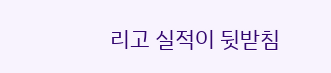리고 실적이 뒷받침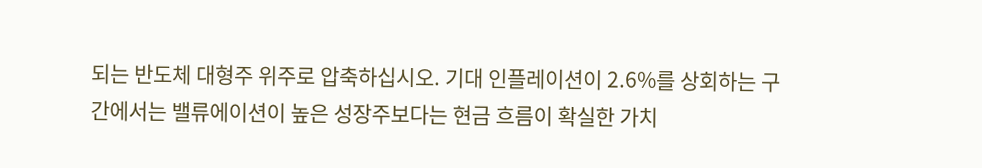되는 반도체 대형주 위주로 압축하십시오. 기대 인플레이션이 2.6%를 상회하는 구간에서는 밸류에이션이 높은 성장주보다는 현금 흐름이 확실한 가치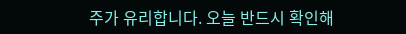주가 유리합니다. 오늘 반드시 확인해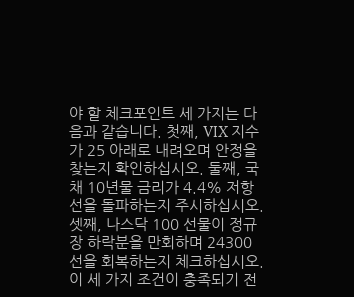야 할 체크포인트 세 가지는 다음과 같습니다. 첫째, VIX 지수가 25 아래로 내려오며 안정을 찾는지 확인하십시오. 둘째, 국채 10년물 금리가 4.4% 저항선을 돌파하는지 주시하십시오. 셋째, 나스닥 100 선물이 정규장 하락분을 만회하며 24300선을 회복하는지 체크하십시오. 이 세 가지 조건이 충족되기 전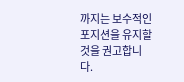까지는 보수적인 포지션을 유지할 것을 권고합니다.